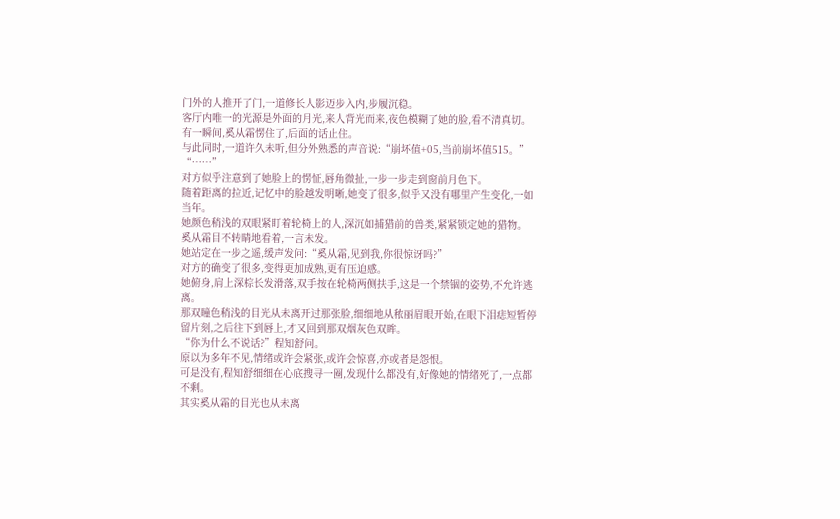门外的人推开了门,一道修长人影迈步入内,步履沉稳。
客厅内唯一的光源是外面的月光,来人背光而来,夜色模糊了她的脸,看不清真切。
有一瞬间,奚从霜愣住了,后面的话止住。
与此同时,一道许久未听,但分外熟悉的声音说:“崩坏值+05,当前崩坏值515。”
“……”
对方似乎注意到了她脸上的愣怔,唇角微扯,一步一步走到窗前月色下。
随着距离的拉近,记忆中的脸越发明晰,她变了很多,似乎又没有哪里产生变化,一如当年。
她颜色稍浅的双眼紧盯着轮椅上的人,深沉如捕猎前的兽类,紧紧锁定她的猎物。
奚从霜目不转睛地看着,一言未发。
她站定在一步之遥,缓声发问:“奚从霜,见到我,你很惊讶吗?”
对方的确变了很多,变得更加成熟,更有压迫感。
她俯身,肩上深棕长发滑落,双手按在轮椅两侧扶手,这是一个禁锢的姿势,不允许逃离。
那双瞳色稍浅的目光从未离开过那张脸,细细地从秾丽眉眼开始,在眼下泪痣短暂停留片刻,之后往下到唇上,才又回到那双烟灰色双眸。
“你为什么不说话?”程知舒问。
原以为多年不见,情绪或许会紧张,或许会惊喜,亦或者是怨恨。
可是没有,程知舒细细在心底搜寻一圈,发现什么都没有,好像她的情绪死了,一点都不剩。
其实奚从霜的目光也从未离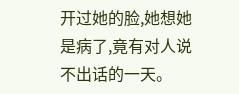开过她的脸,她想她是病了,竟有对人说不出话的一天。